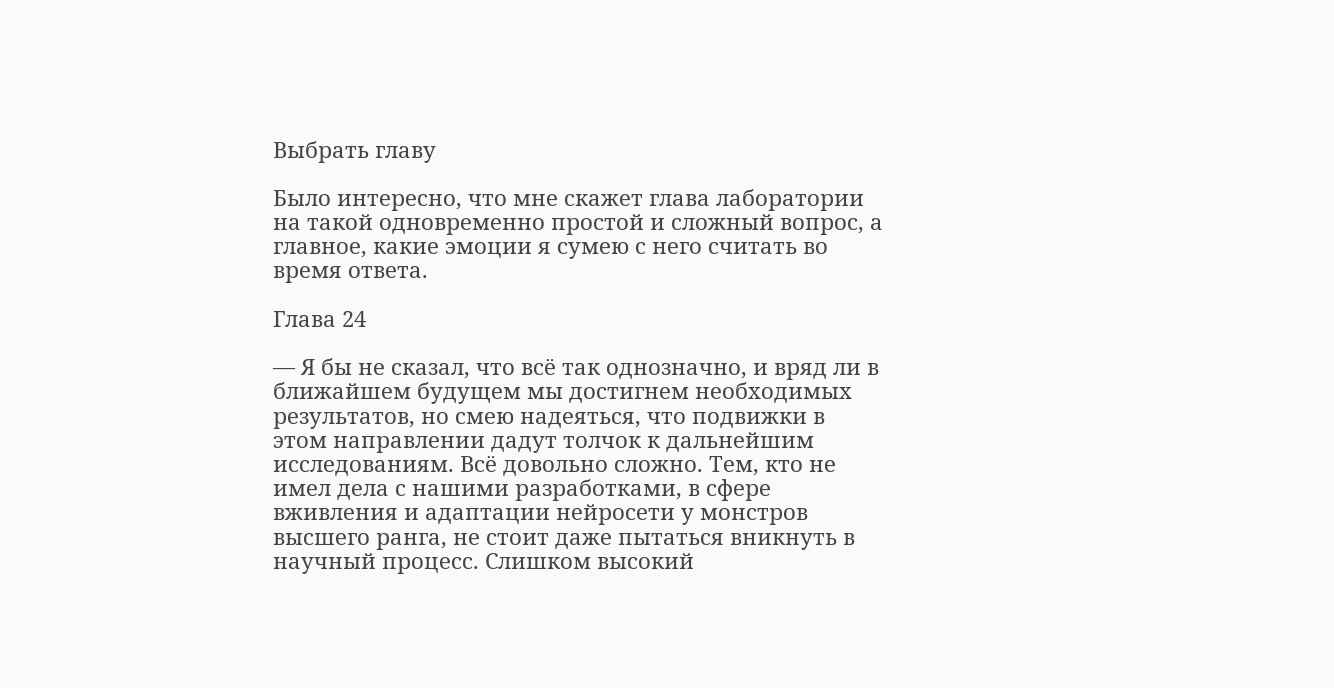Выбрать главу

Было интересно, что мне скажет глава лаборатории на такой одновременно простой и сложный вопрос, а главное, какие эмоции я сумею с него считать во время ответа.

Глава 24

— Я бы не сказал, что всё так однозначно, и вряд ли в ближайшем будущем мы достигнем необходимых результатов, но смею надеяться, что подвижки в этом направлении дадут толчок к дальнейшим исследованиям. Всё довольно сложно. Тем, кто не имел дела с нашими разработками, в сфере вживления и адаптации нейросети у монстров высшего ранга, не стоит даже пытаться вникнуть в научный процесс. Слишком высокий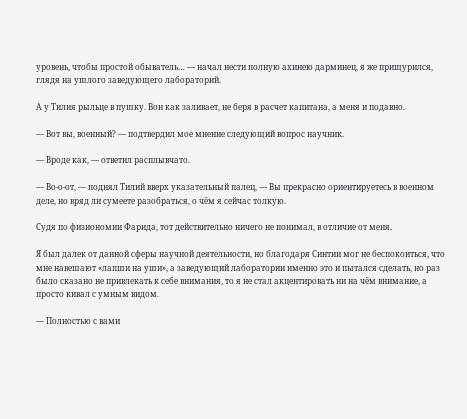уровень, чтобы простой обыватель… — начал нести полную ахинею дарминец, я же прищурился, глядя на ушлого заведующего лабораторий.

А у Тилия рыльце в пушку. Вон как заливает, не беря в расчет капитана, а меня и подавно.

— Вот вы, военный? — подтвердил мое мнение следующий вопрос научник.

— Вроде как, — ответил расплывчато.

— Во-о-от, — поднял Тилий вверх указательный палец, — Вы прекрасно ориентируетесь в военном деле, но вряд ли сумеете разобраться, о чём я сейчас толкую.

Судя по физиономии Фарида, тот действительно ничего не понимал, в отличие от меня.

Я был далек от данной сферы научной деятельности, но благодаря Синтии мог не беспокоиться, что мне навешают «лапши на уши», а заведующий лаборатории именно это и пытался сделать, но раз было сказано не привлекать к себе внимания, то я не стал акцентировать ни на чём внимание, а просто кивал с умным видом.

— Полностью с вами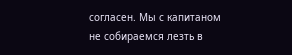согласен. Мы с капитаном не собираемся лезть в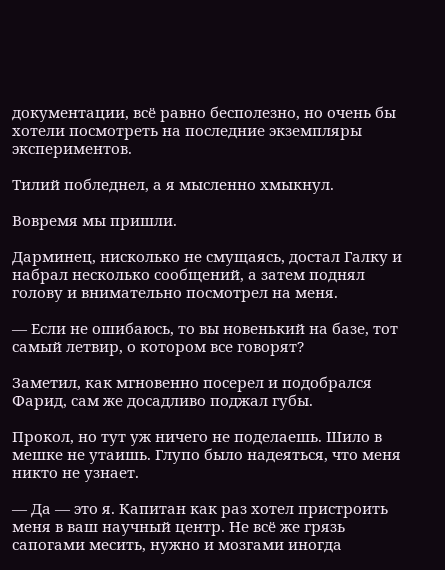документации, всё равно бесполезно, но очень бы хотели посмотреть на последние экземпляры экспериментов.

Тилий побледнел, а я мысленно хмыкнул.

Вовремя мы пришли.

Дарминец, нисколько не смущаясь, достал Галку и набрал несколько сообщений, а затем поднял голову и внимательно посмотрел на меня.

— Если не ошибаюсь, то вы новенький на базе, тот самый летвир, о котором все говорят?

Заметил, как мгновенно посерел и подобрался Фарид, сам же досадливо поджал губы.

Прокол, но тут уж ничего не поделаешь. Шило в мешке не утаишь. Глупо было надеяться, что меня никто не узнает.

— Да — это я. Капитан как раз хотел пристроить меня в ваш научный центр. Не всё же грязь сапогами месить, нужно и мозгами иногда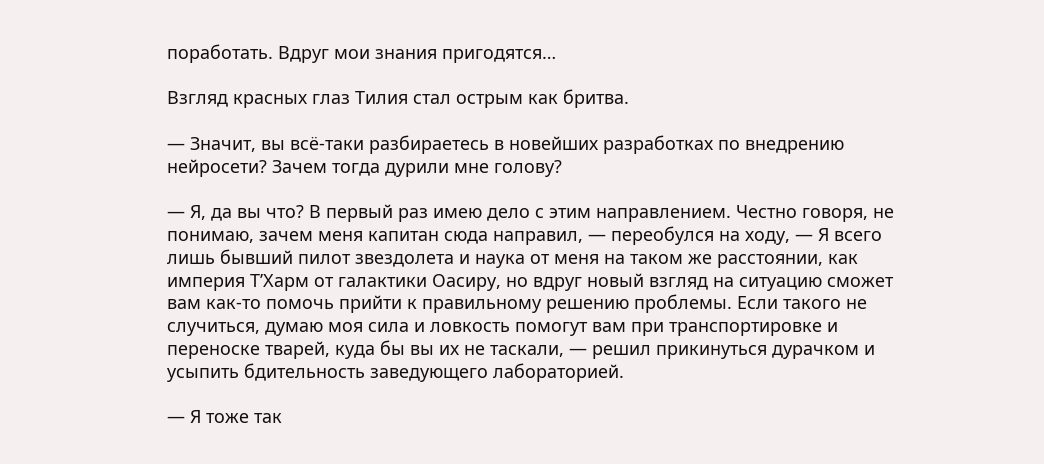поработать. Вдруг мои знания пригодятся…

Взгляд красных глаз Тилия стал острым как бритва.

— Значит, вы всё-таки разбираетесь в новейших разработках по внедрению нейросети? Зачем тогда дурили мне голову?

— Я, да вы что? В первый раз имею дело с этим направлением. Честно говоря, не понимаю, зачем меня капитан сюда направил, — переобулся на ходу, — Я всего лишь бывший пилот звездолета и наука от меня на таком же расстоянии, как империя Т’Харм от галактики Оасиру, но вдруг новый взгляд на ситуацию сможет вам как-то помочь прийти к правильному решению проблемы. Если такого не случиться, думаю моя сила и ловкость помогут вам при транспортировке и переноске тварей, куда бы вы их не таскали, — решил прикинуться дурачком и усыпить бдительность заведующего лабораторией.

— Я тоже так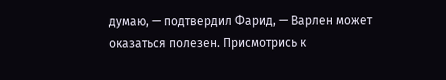думаю, — подтвердил Фарид, — Варлен может оказаться полезен. Присмотрись к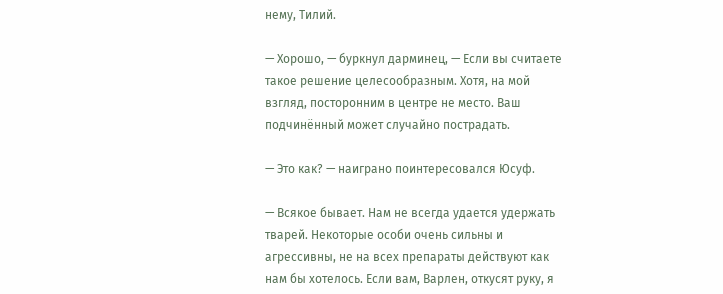нему, Тилий.

— Хорошо, — буркнул дарминец, — Если вы считаете такое решение целесообразным. Хотя, на мой взгляд, посторонним в центре не место. Ваш подчинённый может случайно пострадать.

— Это как? — наиграно поинтересовался Юсуф.

— Всякое бывает. Нам не всегда удается удержать тварей. Некоторые особи очень сильны и агрессивны, не на всех препараты действуют как нам бы хотелось. Если вам, Варлен, откусят руку, я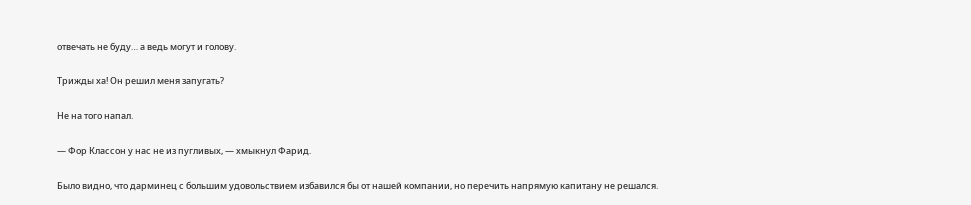отвечать не буду… а ведь могут и голову.

Трижды ха! Он решил меня запугать?

Не на того напал.

— Фор Классон у нас не из пугливых, — хмыкнул Фарид.

Было видно, что дарминец с большим удовольствием избавился бы от нашей компании, но перечить напрямую капитану не решался.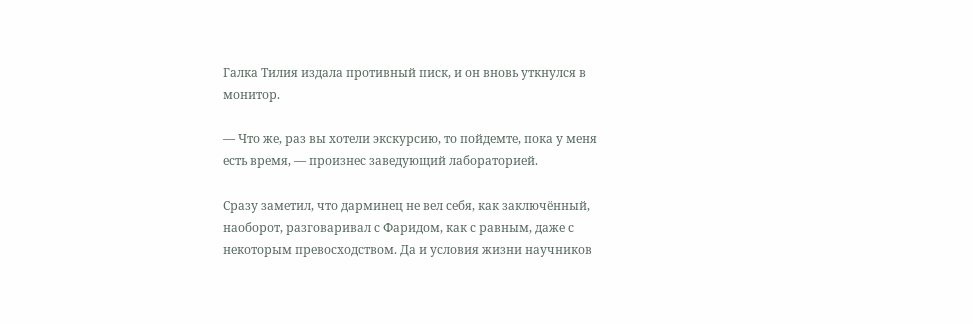Галка Тилия издала противный писк, и он вновь уткнулся в монитор.

— Что же, раз вы хотели экскурсию, то пойдемте, пока у меня есть время, — произнес заведующий лабораторией.

Сразу заметил, что дарминец не вел себя, как заключённый, наоборот, разговаривал с Фаридом, как с равным, даже с некоторым превосходством. Да и условия жизни научников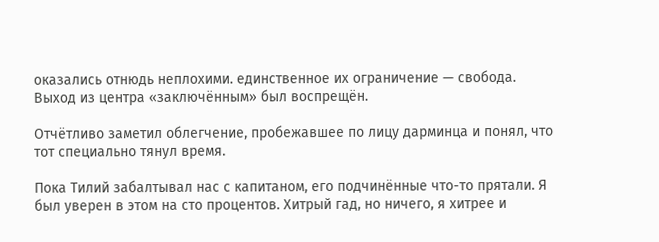оказались отнюдь неплохими. единственное их ограничение — свобода. Выход из центра «заключённым» был воспрещён.

Отчётливо заметил облегчение, пробежавшее по лицу дарминца и понял, что тот специально тянул время.

Пока Тилий забалтывал нас с капитаном, его подчинённые что-то прятали. Я был уверен в этом на сто процентов. Хитрый гад, но ничего, я хитрее и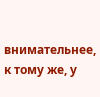внимательнее, к тому же, у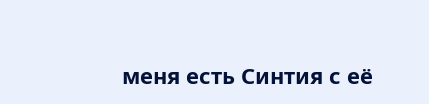меня есть Синтия с её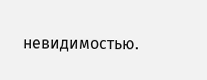невидимостью.